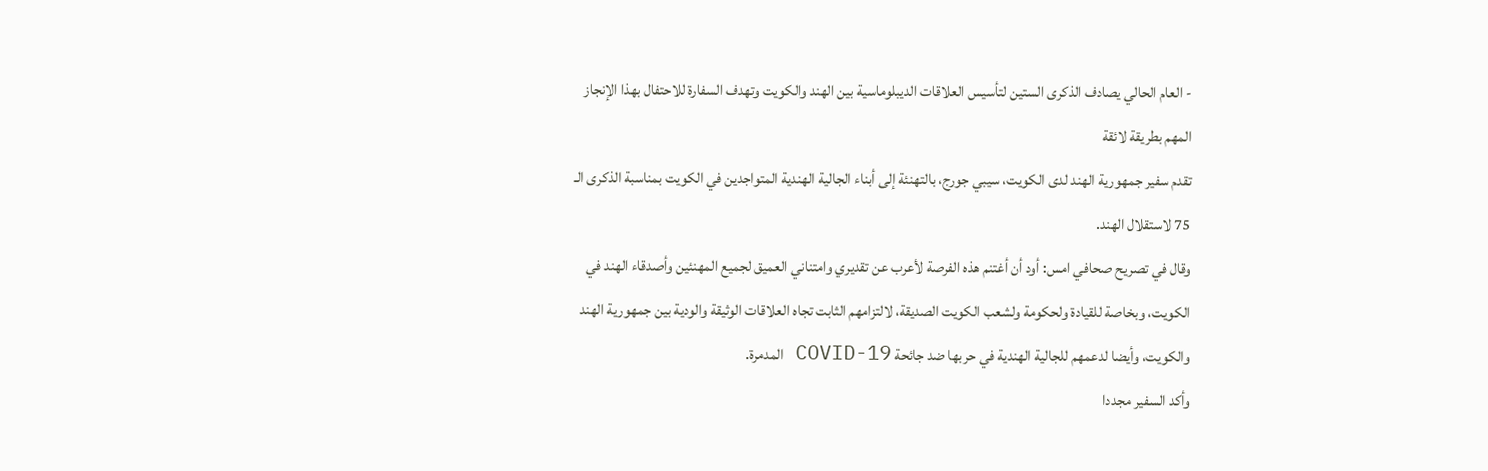- العام الحالي يصادف الذكرى الستين لتأسيس العلاقات الديبلوماسية بين الهند والكويت وتهدف السفارة للاحتفال بهذا الإنجاز المهم بطريقة لائقة
تقدم سفير جمهورية الهند لدى الكويت، سيبي جورج، بالتهنئة إلى أبناء الجالية الهندية المتواجدين في الكويت بمناسبة الذكرى الـ 75 لاستقلال الهند.
وقال في تصريح صحافي امس: أود أن أغتنم هذه الفرصة لأعرب عن تقديري وامتناني العميق لجميع المهنئين وأصدقاء الهند في الكويت، وبخاصة للقيادة ولحكومة ولشعب الكويت الصديقة، لالتزامهم الثابت تجاه العلاقات الوثيقة والودية بين جمهورية الهند والكويت، وأيضا لدعمهم للجالية الهندية في حربها ضد جائحة COVID-19 المدمرة.
وأكد السفير مجددا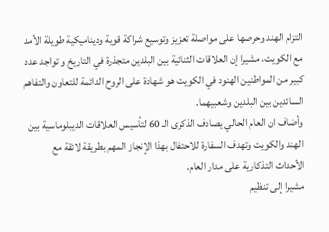التزام الهند وحرصها على مواصلة تعزيز وتوسيع شراكة قوية وديناميكية طويلة الأمد مع الكويت، مشيرا إن العلاقات الثنائية بين البلدين متجذرة في التاريخ و تواجد عدد كبير من المواطنين الهنود في الكويت هو شهادة على الروح الدائمة للتعاون والتفاهم السائدين بين البلدين وشعبيهما.
وأضاف ان العام الحالي يصادف الذكرى الـ 60 لتأسيس العلاقات الديبلوماسية بين الهند والكويت وتهدف السفارة للاحتفال بهذا الإنجاز المهم بطريقة لائقة مع الأحداث التذكارية على مدار العام.
مشيرا إلى تنظيم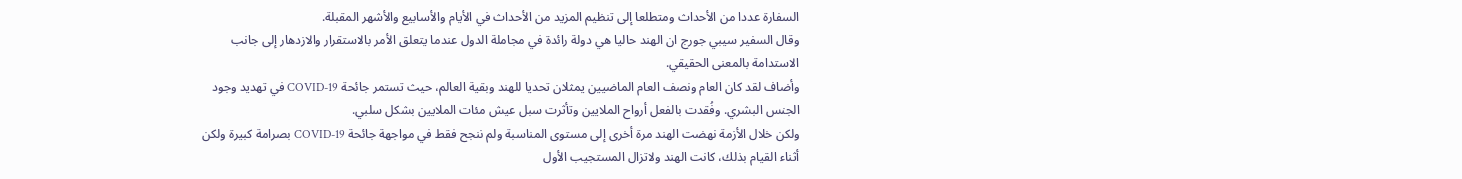السفارة عددا من الأحداث ومتطلعا إلى تنظيم المزيد من الأحداث في الأيام والأسابيع والأشهر المقبلة.
وقال السفير سيبي جورج ان الهند حاليا هي دولة رائدة في مجاملة الدول عندما يتعلق الأمر بالاستقرار والازدهار إلى جانب الاستدامة بالمعنى الحقيقي.
وأضاف لقد كان العام ونصف العام الماضيين يمثلان تحديا للهند وبقية العالم، حيث تستمر جائحة COVID-19 في تهديد وجود الجنس البشري. وفُقدت بالفعل أرواح الملايين وتأثرت سبل عيش مئات الملايين بشكل سلبي.
ولكن خلال الأزمة نهضت الهند مرة أخرى إلى مستوى المناسبة ولم ننجح فقط في مواجهة جائحة COVID-19 بصرامة كبيرة ولكن أثناء القيام بذلك، كانت الهند ولاتزال المستجيب الأول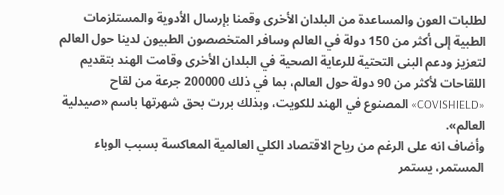لطلبات العون والمساعدة من البلدان الأخرى وقمنا بإرسال الأدوية والمستلزمات الطبية إلى أكثر من 150 دولة في العالم وسافر المتخصصون الطبيون لدينا حول العالم لتعزيز ودعم البنى التحتية للرعاية الصحية في البلدان الأخرى وقامت الهند بتقديم اللقاحات لأكثر من 90 دولة حول العالم، بما في ذلك 200000 جرعة من لقاح «COVISHIELD» المصنوع في الهند للكويت، وبذلك بررت بحق شهرتها باسم «صيدلية العالم».
وأضاف انه على الرغم من رياح الاقتصاد الكلي العالمية المعاكسة بسبب الوباء المستمر، يستمر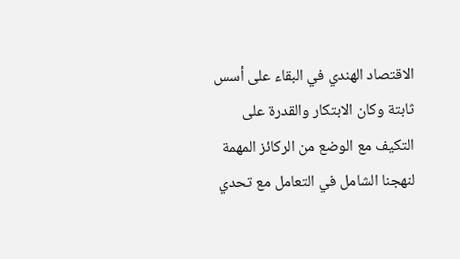الاقتصاد الهندي في البقاء على أسس ثابتة وكان الابتكار والقدرة على التكيف مع الوضع من الركائز المهمة لنهجنا الشامل في التعامل مع تحدي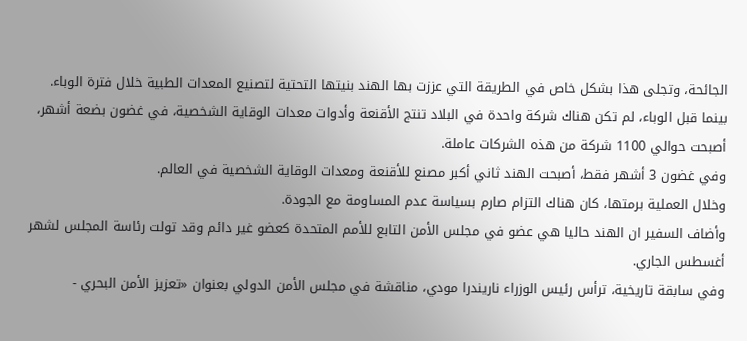الجائحة، وتجلى هذا بشكل خاص في الطريقة التي عززت بها الهند بنيتها التحتية لتصنيع المعدات الطبية خلال فترة الوباء.
بينما قبل الوباء، لم تكن هناك شركة واحدة في البلاد تنتج الأقنعة وأدوات معدات الوقاية الشخصية، في غضون بضعة أشهر، أصبحت حوالي 1100 شركة من هذه الشركات عاملة.
وفي غضون 3 أشهر فقط، أصبحت الهند ثاني أكبر مصنع للأقنعة ومعدات الوقاية الشخصية في العالم.
وخلال العملية برمتها، كان هناك التزام صارم بسياسة عدم المساومة مع الجودة.
وأضاف السفير ان الهند حاليا هي عضو في مجلس الأمن التابع للأمم المتحدة كعضو غير دائم وقد تولت رئاسة المجلس لشهر أغسطس الجاري.
وفي سابقة تاريخية، ترأس رئيس الوزراء ناريندرا مودي، مناقشة في مجلس الأمن الدولي بعنوان «تعزيز الأمن البحري -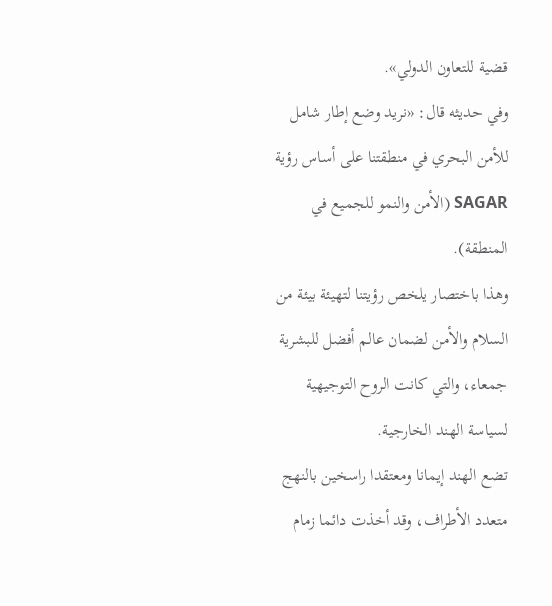قضية للتعاون الدولي».
وفي حديثه قال: «نريد وضع إطار شامل للأمن البحري في منطقتنا على أساس رؤية SAGAR (الأمن والنمو للجميع في المنطقة).
وهذا باختصار يلخص رؤيتنا لتهيئة بيئة من السلام والأمن لضمان عالم أفضل للبشرية جمعاء، والتي كانت الروح التوجيهية لسياسة الهند الخارجية.
تضع الهند إيمانا ومعتقدا راسخين بالنهج متعدد الأطراف، وقد أخذت دائما زمام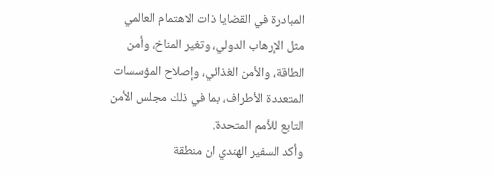المبادرة في القضايا ذات الاهتمام العالمي مثل الإرهاب الدولي، وتغير المناخ، وأمن الطاقة، والأمن الغذائي، وإصلاح المؤسسات المتعددة الأطراف، بما في ذلك مجلس الأمن التابع للأمم المتحدة.
وأكد السفير الهندي ان منطقة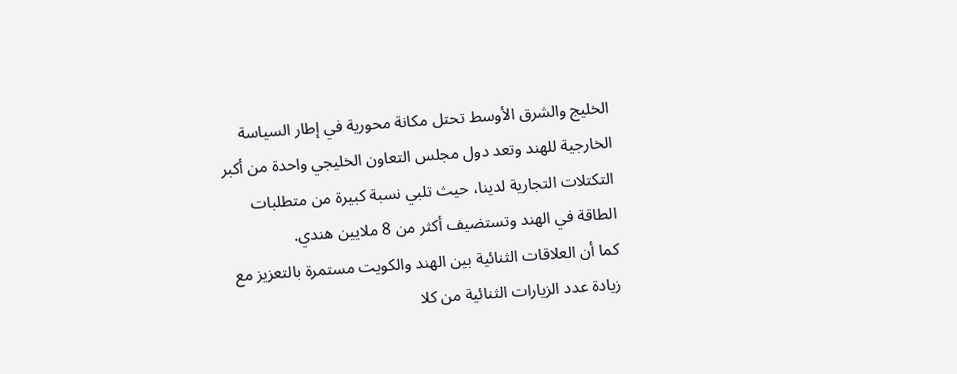الخليج والشرق الأوسط تحتل مكانة محورية في إطار السياسة الخارجية للهند وتعد دول مجلس التعاون الخليجي واحدة من أكبر التكتلات التجارية لدينا، حيث تلبي نسبة كبيرة من متطلبات الطاقة في الهند وتستضيف أكثر من 8 ملايين هندي.
كما أن العلاقات الثنائية بين الهند والكويت مستمرة بالتعزيز مع زيادة عدد الزيارات الثنائية من كلا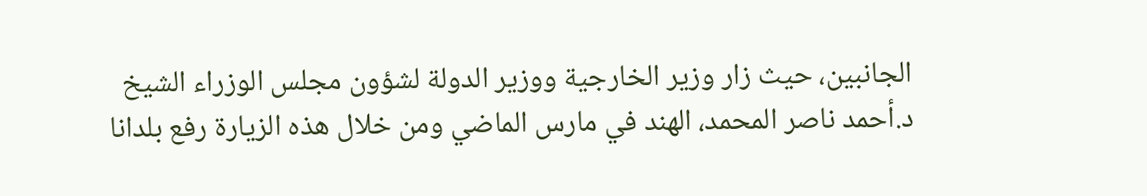الجانبين، حيث زار وزير الخارجية ووزير الدولة لشؤون مجلس الوزراء الشيخ د.أحمد ناصر المحمد، الهند في مارس الماضي ومن خلال هذه الزيارة رفع بلدانا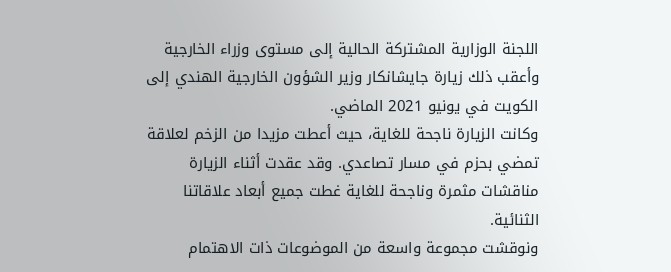اللجنة الوزارية المشتركة الحالية إلى مستوى وزراء الخارجية وأعقب ذلك زيارة جايشانكار وزير الشؤون الخارجية الهندي إلى الكويت في يونيو 2021 الماضي.
وكانت الزيارة ناجحة للغاية، حيث أعطت مزيدا من الزخم لعلاقة تمضي بحزم في مسار تصاعدي. وقد عقدت أثناء الزيارة مناقشات مثمرة وناجحة للغاية غطت جميع أبعاد علاقاتنا الثنائية.
ونوقشت مجموعة واسعة من الموضوعات ذات الاهتمام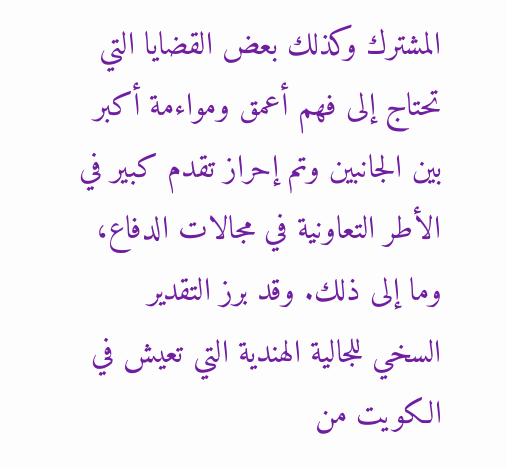المشترك وكذلك بعض القضايا التي تحتاج إلى فهم أعمق ومواءمة أكبر بين الجانبين وتم إحراز تقدم كبير في الأطر التعاونية في مجالات الدفاع، وما إلى ذلك. وقد برز التقدير السخي للجالية الهندية التي تعيش في الكويت من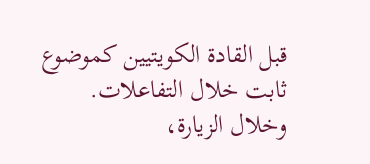قبل القادة الكويتيين كموضوع ثابت خلال التفاعلات.
وخلال الزيارة،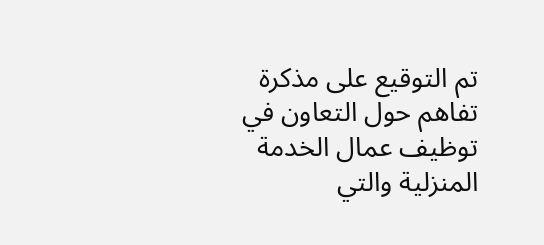تم التوقيع على مذكرة تفاهم حول التعاون في توظيف عمال الخدمة المنزلية والتي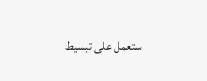ستعمل على تبسيط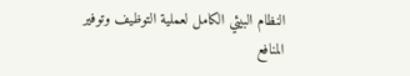النظام البيئي الكامل لعملية التوظيف وتوفير المنافع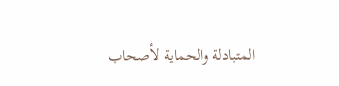المتبادلة والحماية لأصحاب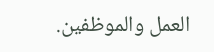العمل والموظفين.